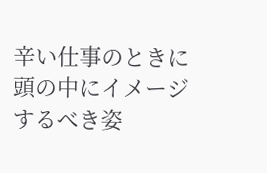辛い仕事のときに頭の中にイメージするべき姿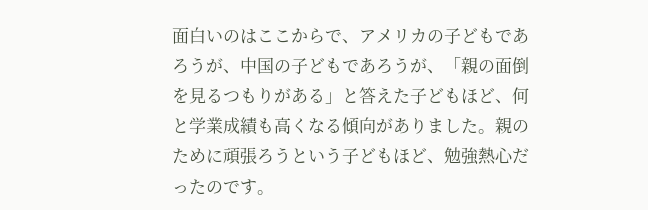面白いのはここからで、アメリカの子どもであろうが、中国の子どもであろうが、「親の面倒を見るつもりがある」と答えた子どもほど、何と学業成績も高くなる傾向がありました。親のために頑張ろうという子どもほど、勉強熱心だったのです。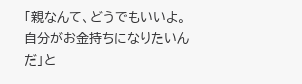「親なんて、どうでもいいよ。自分がお金持ちになりたいんだ」と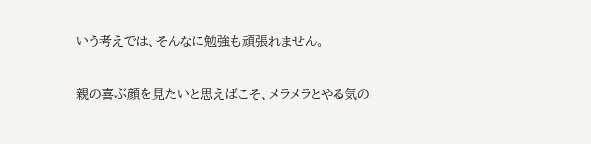いう考えでは、そんなに勉強も頑張れません。

親の喜ぶ顔を見たいと思えばこそ、メラメラとやる気の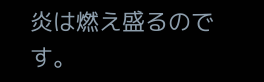炎は燃え盛るのです。